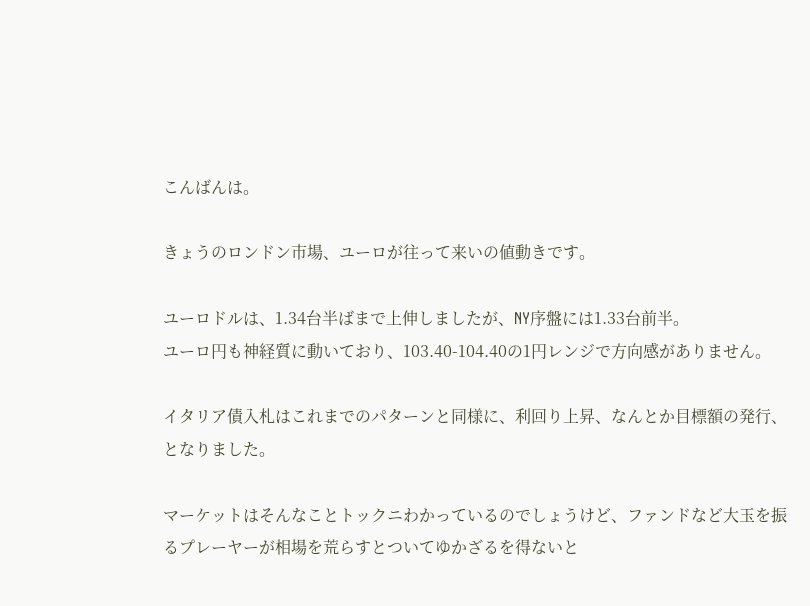こんばんは。

きょうのロンドン市場、ユーロが往って来いの値動きです。

ユーロドルは、1.34台半ばまで上伸しましたが、NY序盤には1.33台前半。
ユーロ円も神経質に動いており、103.40-104.40の1円レンジで方向感がありません。

イタリア債入札はこれまでのパターンと同様に、利回り上昇、なんとか目標額の発行、となりました。

マーケットはそんなことトックニわかっているのでしょうけど、ファンドなど大玉を振るプレーヤーが相場を荒らすとついてゆかざるを得ないと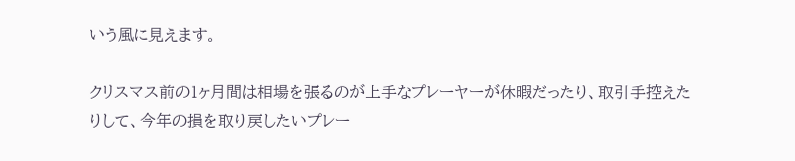いう風に見えます。

クリスマス前の1ヶ月間は相場を張るのが上手なプレーヤーが休暇だったり、取引手控えたりして、今年の損を取り戻したいプレー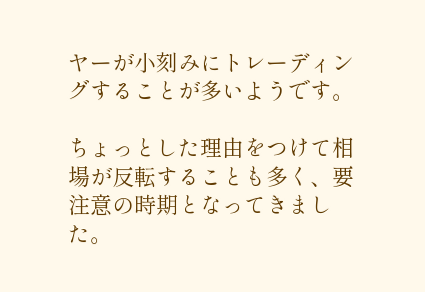ヤーが小刻みにトレーディングすることが多いようです。

ちょっとした理由をつけて相場が反転することも多く、要注意の時期となってきました。